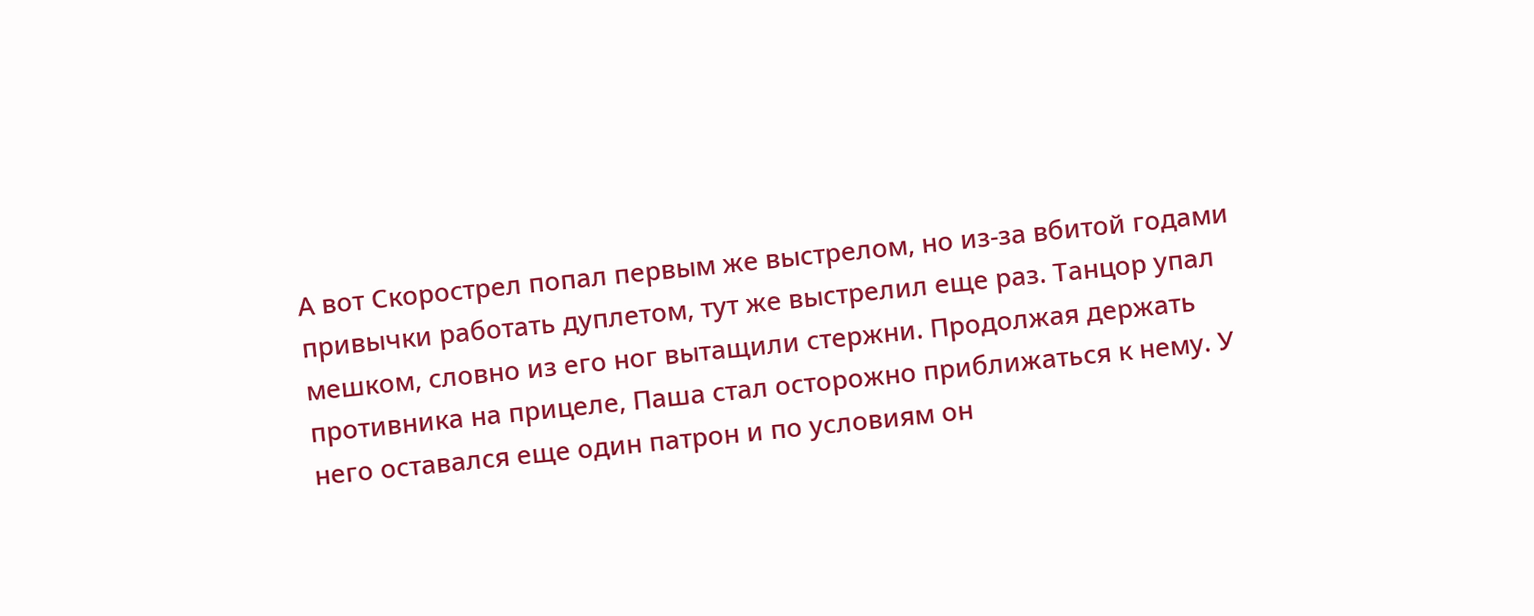А вот Скорострел попал первым же выстрелом, но из-за вбитой годами привычки работать дуплетом, тут же выстрелил еще раз. Танцор упал мешком, словно из его ног вытащили стержни. Продолжая держать противника на прицеле, Паша стал осторожно приближаться к нему. У него оставался еще один патрон и по условиям он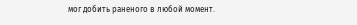мог добить раненого в любой момент.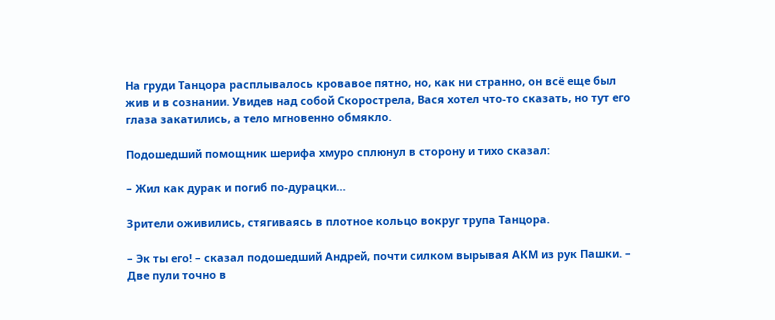На груди Танцора расплывалось кровавое пятно, но, как ни странно, он всё еще был жив и в сознании. Увидев над собой Скорострела, Вася хотел что-то сказать, но тут его глаза закатились, а тело мгновенно обмякло.

Подошедший помощник шерифа хмуро сплюнул в сторону и тихо сказал:

– Жил как дурак и погиб по-дурацки…

Зрители оживились, стягиваясь в плотное кольцо вокруг трупа Танцора.

– Эк ты его! – сказал подошедший Андрей, почти силком вырывая АКМ из рук Пашки. – Две пули точно в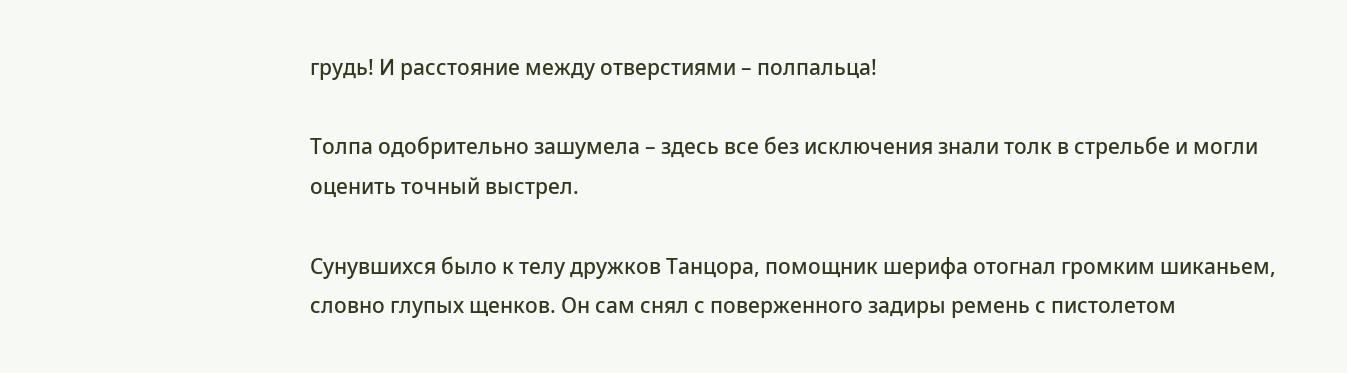грудь! И расстояние между отверстиями – полпальца!

Толпа одобрительно зашумела – здесь все без исключения знали толк в стрельбе и могли оценить точный выстрел.

Сунувшихся было к телу дружков Танцора, помощник шерифа отогнал громким шиканьем, словно глупых щенков. Он сам снял с поверженного задиры ремень с пистолетом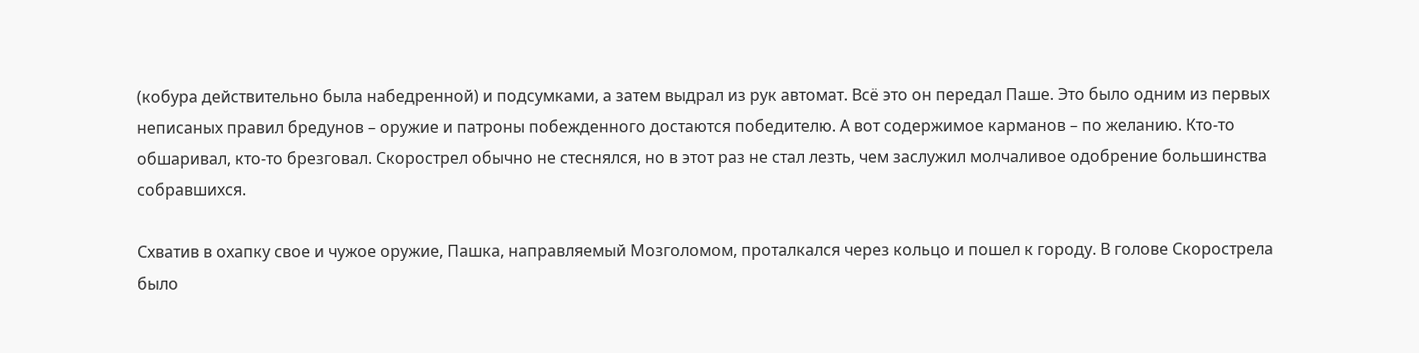(кобура действительно была набедренной) и подсумками, а затем выдрал из рук автомат. Всё это он передал Паше. Это было одним из первых неписаных правил бредунов – оружие и патроны побежденного достаются победителю. А вот содержимое карманов – по желанию. Кто-то обшаривал, кто-то брезговал. Скорострел обычно не стеснялся, но в этот раз не стал лезть, чем заслужил молчаливое одобрение большинства собравшихся.

Схватив в охапку свое и чужое оружие, Пашка, направляемый Мозголомом, проталкался через кольцо и пошел к городу. В голове Скорострела было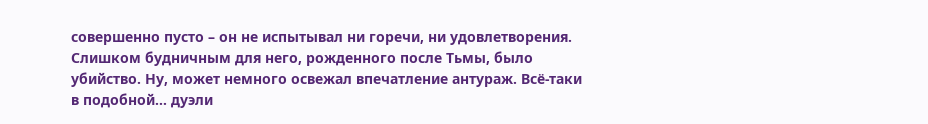совершенно пусто – он не испытывал ни горечи, ни удовлетворения. Слишком будничным для него, рожденного после Тьмы, было убийство. Ну, может немного освежал впечатление антураж. Всё-таки в подобной… дуэли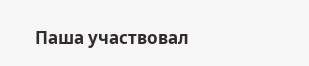Паша участвовал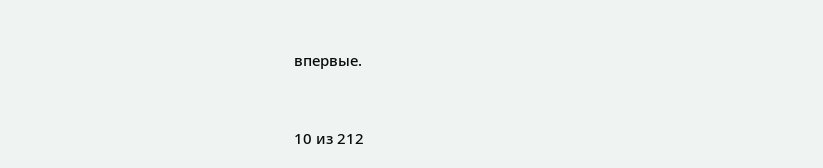впервые.



10 из 212